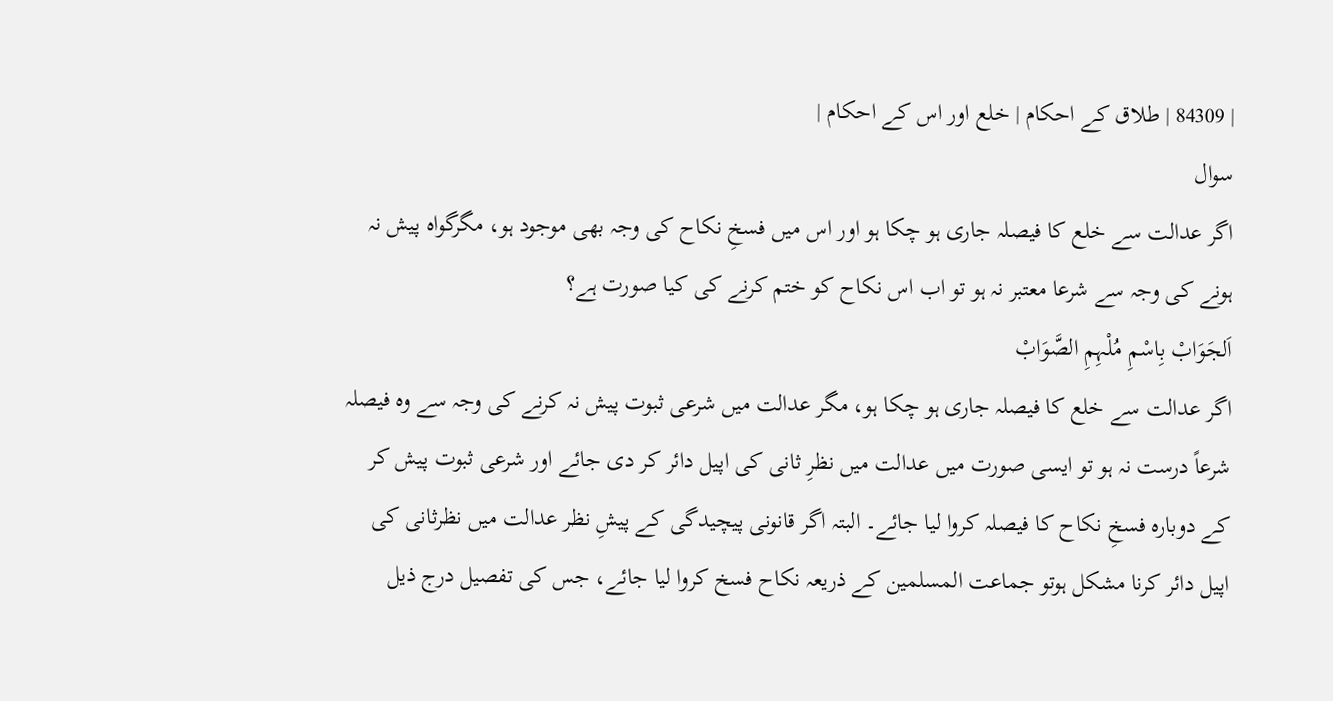| 84309 | طلاق کے احکام | خلع اور اس کے احکام |
سوال
اگر عدالت سے خلع کا فیصلہ جاری ہو چکا ہو اور اس میں فسخِ نکاح کی وجہ بھی موجود ہو، مگرگواہ پیش نہ ہونے کی وجہ سے شرعا معتبر نہ ہو تو اب اس نکاح کو ختم کرنے کی کیا صورت ہے؟
اَلجَوَابْ بِاسْمِ مُلْہِمِ الصَّوَابْ
اگر عدالت سے خلع کا فیصلہ جاری ہو چکا ہو، مگر عدالت میں شرعی ثبوت پیش نہ کرنے کی وجہ سے وہ فیصلہ شرعاً درست نہ ہو تو ایسی صورت میں عدالت میں نظرِ ثانی کی اپیل دائر کر دی جائے اور شرعی ثبوت پیش کر کے دوبارہ فسخِ نکاح کا فیصلہ کروا لیا جائے۔ البتہ اگر قانونی پیچیدگی کے پیشِ نظر عدالت میں نظرثانی کی اپیل دائر کرنا مشکل ہوتو جماعت المسلمین کے ذریعہ نکاح فسخ کروا لیا جائے، جس کی تفصیل درج ذیل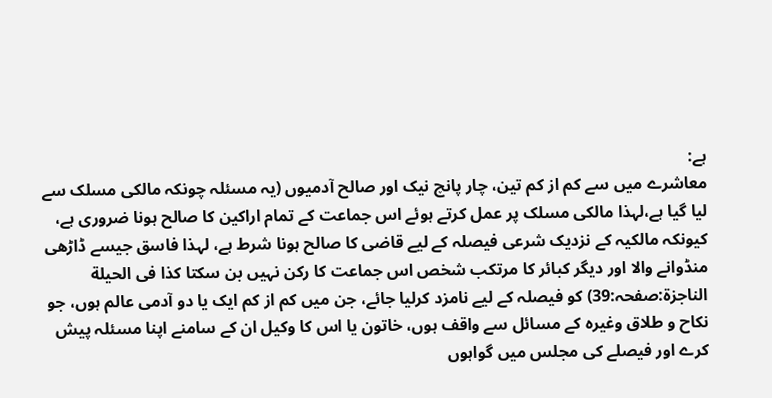ہے:
معاشرے میں سے کم از کم تین، چار پانچ نیک اور صالح آدمیوں (یہ مسئلہ چونکہ مالکی مسلک سے لیا گیا ہے،لہذا مالکی مسلک پر عمل کرتے ہوئے اس جماعت کے تمام اراکین کا صالح ہونا ضروری ہے، کیونکہ مالکیہ کے نزدیک شرعی فیصلہ کے لیے قاضی کا صالح ہونا شرط ہے، لہذا فاسق جیسے ڈاڑھی منڈوانے والا اور دیگر کبائر کا مرتکب شخص اس جماعت کا رکن نہیں بن سکتا کذا فی الحیلة الناجزة:صفحہ:39) کو فیصلہ کے لیے نامزد کرلیا جائے، جن میں کم از کم ایک یا دو آدمی عالم ہوں، جو نکاح و طلاق وغیرہ کے مسائل سے واقف ہوں، خاتون یا اس کا وکیل ان کے سامنے اپنا مسئلہ پیش کرے اور فیصلے کی مجلس میں گواہوں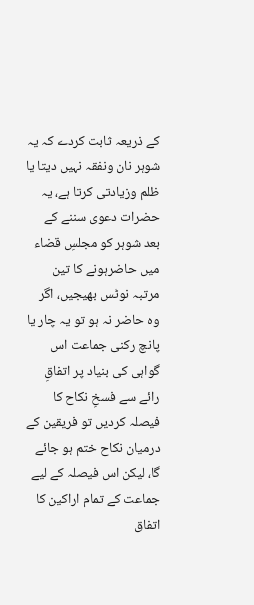کے ذریعہ ثابت کردے کہ یہ شوہر نان ونفقہ نہیں دیتا یا ظلم وزیادتی کرتا ہے، يہ حضرات دعوی سننے کے بعد شوہر کو مجلسِ قضاء میں حاضرہونے کا تین مرتبہ نوٹس بھیجیں، اگر وہ حاضر نہ ہو تو یہ چار یا پانچ رکنی جماعت اس گواہی کی بنیاد پر اتفاقِ رائے سے فسخِ نکاح کا فیصلہ کردیں تو فریقین کے درمیان نکاح ختم ہو جائے گا، لیکن اس فیصلہ کے لیے جماعت کے تمام اراکین کا اتفاق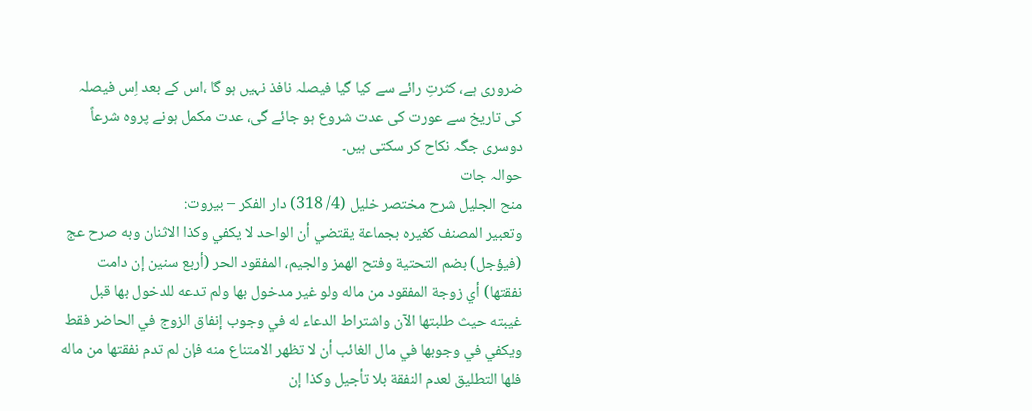ضروری ہے، کثرتِ رائے سے کیا گیا فیصلہ نافذ نہیں ہو گا ،اس کے بعد اِس فیصلہ کی تاریخ سے عورت کی عدت شروع ہو جائے گی، عدت مکمل ہونے پروہ شرعاً دوسری جگہ نکاح کر سکتی ہیں۔
حوالہ جات
منح الجليل شرح مختصر خليل (4/ 318) دار الفكر – بيروت:
وتعبير المصنف كغيره بجماعة يقتضي أن الواحد لا يكفي وكذا الاثنان وبه صرح عج (فيؤجل) بضم التحتية وفتح الهمز والجيم، المفقود الحر (أربع سنين إن دامت نفقتها) أي زوجة المفقود من ماله ولو غير مدخول بها ولم تدعه للدخول بها قبل غيبته حيث طلبتها الآن واشتراط الدعاء له في وجوب إنفاق الزوج في الحاضر فقط ويكفي في وجوبها في مال الغائب أن لا تظهر الامتناع منه فإن لم تدم نفقتها من ماله فلها التطليق لعدم النفقة بلا تأجيل وكذا إن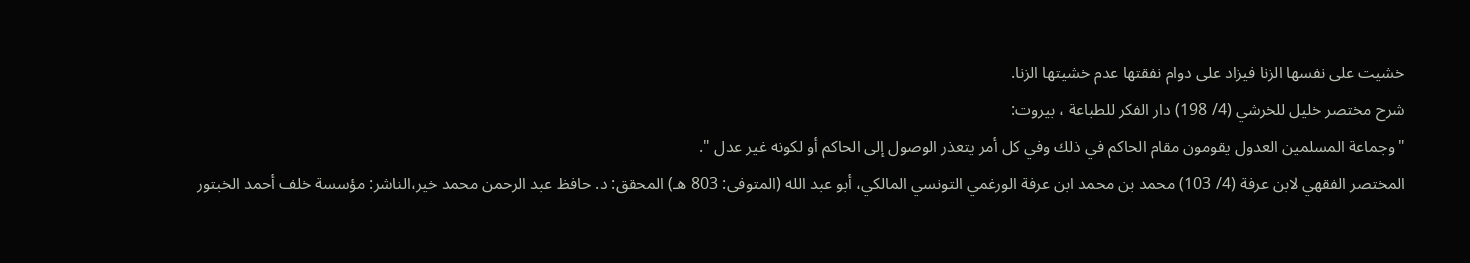خشيت على نفسها الزنا فيزاد على دوام نفقتها عدم خشيتها الزنا.
شرح مختصر خليل للخرشي (4/ 198) دار الفكر للطباعة ، بيروت:
"وجماعة المسلمين العدول يقومون مقام الحاكم في ذلك وفي كل أمر يتعذر الوصول إلى الحاكم أو لكونه غير عدل ".
المختصر الفقهي لابن عرفة (4/ 103) محمد بن محمد ابن عرفة الورغمي التونسي المالكي، أبو عبد الله (المتوفى: 803 هـ) المحقق: د. حافظ عبد الرحمن محمد خير،الناشر: مؤسسة خلف أحمد الخبتور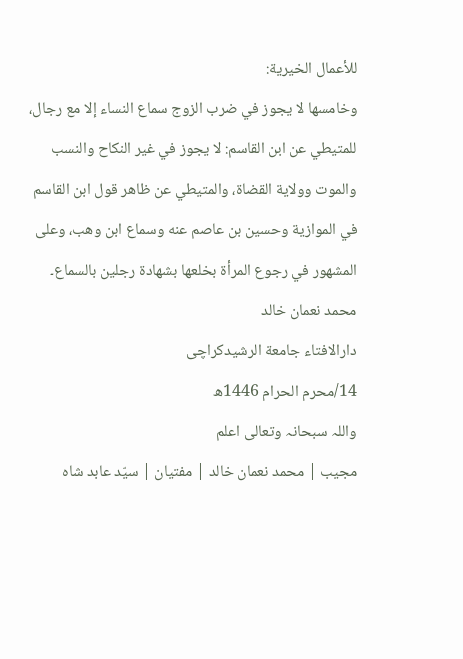للأعمال الخيرية:
وخامسها لا يجوز في ضرب الزوج سماع النساء إلا مع رجال، للمتيطي عن ابن القاسم: لا يجوز في غير النكاح والنسب والموت وولاية القضاة، والمتيطي عن ظاهر قول ابن القاسم في الموازية وحسين بن عاصم عنه وسماع ابن وهب، وعلى المشهور في رجوع المرأة بخلعها بشهادة رجلين بالسماع۔
محمد نعمان خالد
دارالافتاء جامعة الرشیدکراچی
14/محرم الحرام 1446ھ
واللہ سبحانہ وتعالی اعلم
مجیب | محمد نعمان خالد | مفتیان | سیّد عابد شاہ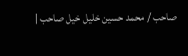صاحب / محمد حسین خلیل خیل صاحب |